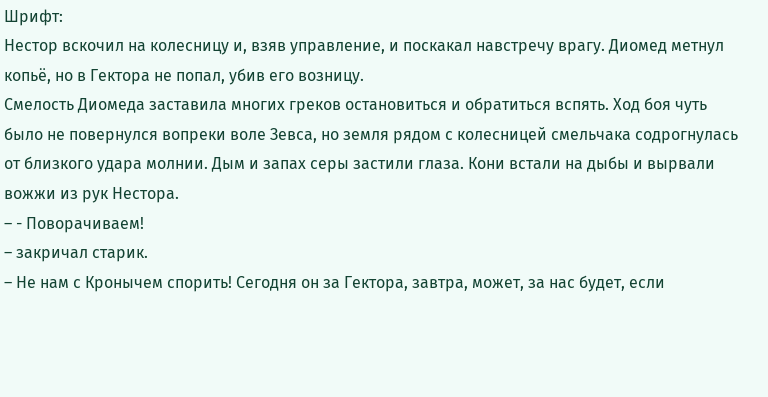Шрифт:
Нестор вскочил на колесницу и, взяв управление, и поскакал навстречу врагу. Диомед метнул копьё, но в Гектора не попал, убив его возницу.
Смелость Диомеда заставила многих греков остановиться и обратиться вспять. Ход боя чуть было не повернулся вопреки воле Зевса, но земля рядом с колесницей смельчака содрогнулась от близкого удара молнии. Дым и запах серы застили глаза. Кони встали на дыбы и вырвали вожжи из рук Нестора.
– - Поворачиваем!
– закричал старик.
– Не нам с Кронычем спорить! Сегодня он за Гектора, завтра, может, за нас будет, если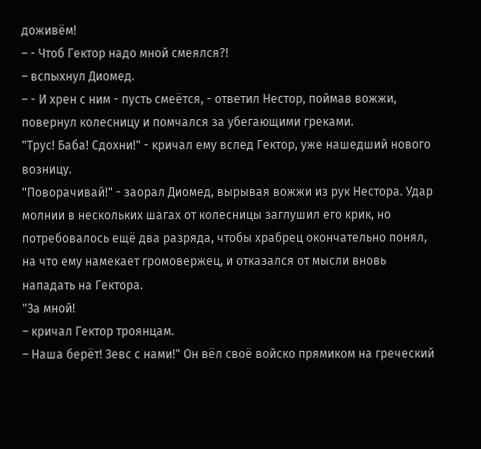доживём!
– - Чтоб Гектор надо мной смеялся?!
– вспыхнул Диомед.
– - И хрен с ним - пусть смеётся, - ответил Нестор, поймав вожжи, повернул колесницу и помчался за убегающими греками.
"Трус! Баба! Сдохни!" - кричал ему вслед Гектор, уже нашедший нового возницу.
"Поворачивай!" - заорал Диомед, вырывая вожжи из рук Нестора. Удар молнии в нескольких шагах от колесницы заглушил его крик, но потребовалось ещё два разряда, чтобы храбрец окончательно понял, на что ему намекает громовержец, и отказался от мысли вновь нападать на Гектора.
"За мной!
– кричал Гектор троянцам.
– Наша берёт! Зевс с нами!" Он вёл своё войско прямиком на греческий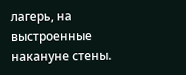лагерь, на выстроенные накануне стены.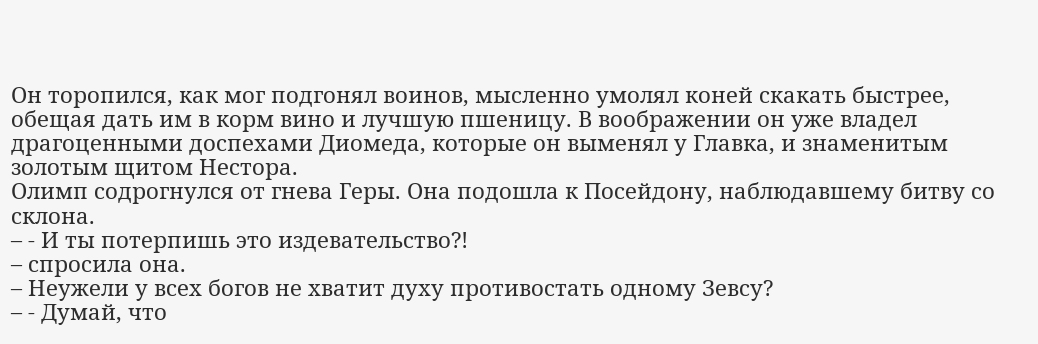Он торопился, как мог подгонял воинов, мысленно умолял коней скакать быстрее, обещая дать им в корм вино и лучшую пшеницу. В воображении он уже владел драгоценными доспехами Диомеда, которые он выменял у Главка, и знаменитым золотым щитом Нестора.
Олимп содрогнулся от гнева Геры. Она подошла к Посейдону, наблюдавшему битву со склона.
– - И ты потерпишь это издевательство?!
– спросила она.
– Неужели у всех богов не хватит духу противостать одному Зевсу?
– - Думай, что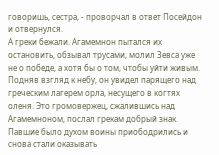говоришь, сестра, - проворчал в ответ Посейдон и отвернулся.
А греки бежали. Агамемнон пытался их остановить, обзывал трусами, молил Зевса уже не о победе, а хотя бы о том, чтобы уйти живым. Подняв взгляд к небу, он увидел парящего над греческим лагерем орла, несущего в когтях оленя. Это громовержец, сжалившись над Агамемноном, послал грекам добрый знак. Павшие было духом воины приободрились и снова стали оказывать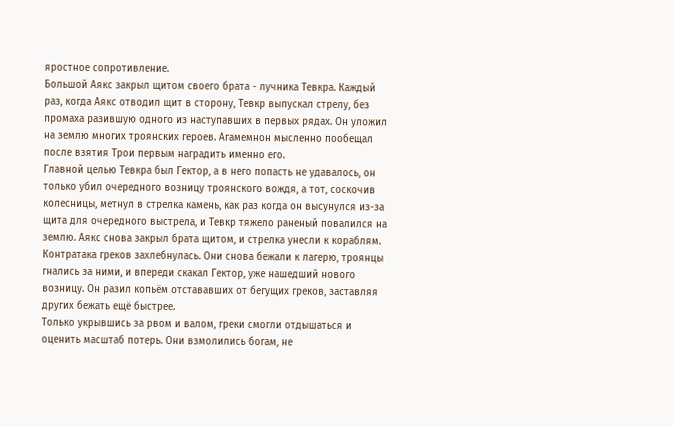яростное сопротивление.
Большой Аякс закрыл щитом своего брата - лучника Тевкра. Каждый раз, когда Аякс отводил щит в сторону, Тевкр выпускал стрелу, без промаха разившую одного из наступавших в первых рядах. Он уложил на землю многих троянских героев. Агамемнон мысленно пообещал после взятия Трои первым наградить именно его.
Главной целью Тевкра был Гектор, а в него попасть не удавалось, он только убил очередного возницу троянского вождя, а тот, соскочив колесницы, метнул в стрелка камень, как раз когда он высунулся из-за щита для очередного выстрела, и Тевкр тяжело раненый повалился на землю. Аякс снова закрыл брата щитом, и стрелка унесли к кораблям.
Контратака греков захлебнулась. Они снова бежали к лагерю, троянцы гнались за ними, и впереди скакал Гектор, уже нашедший нового возницу. Он разил копьём отстававших от бегущих греков, заставляя других бежать ещё быстрее.
Только укрывшись за рвом и валом, греки смогли отдышаться и оценить масштаб потерь. Они взмолились богам, не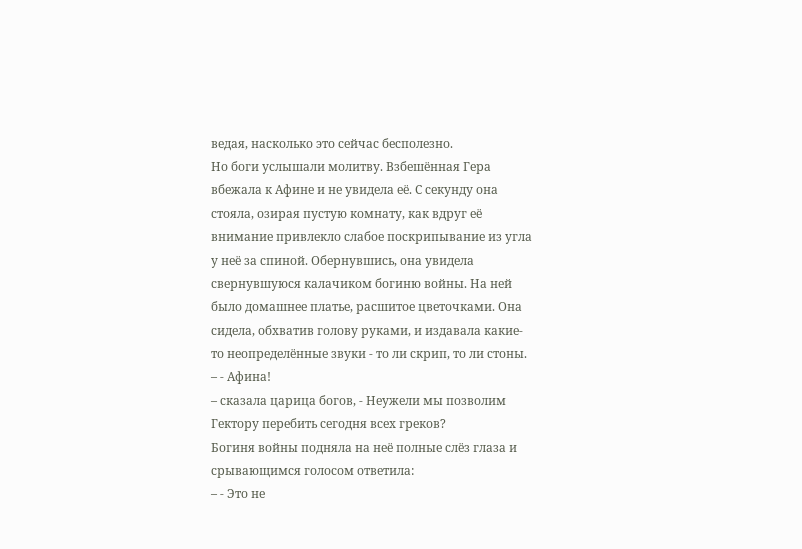ведая, насколько это сейчас бесполезно.
Но боги услышали молитву. Взбешённая Гера вбежала к Афине и не увидела её. С секунду она стояла, озирая пустую комнату, как вдруг её внимание привлекло слабое поскрипывание из угла у неё за спиной. Обернувшись, она увидела свернувшуюся калачиком богиню войны. На ней было домашнее платье, расшитое цветочками. Она сидела, обхватив голову руками, и издавала какие-то неопределённые звуки - то ли скрип, то ли стоны.
– - Афина!
– сказала царица богов, - Неужели мы позволим Гектору перебить сегодня всех греков?
Богиня войны подняла на неё полные слёз глаза и срывающимся голосом ответила:
– - Это не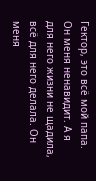Гектор, это всё мой папа. Он меня ненавидит. А я для него жизни не щадила, всё для него делала. Он меня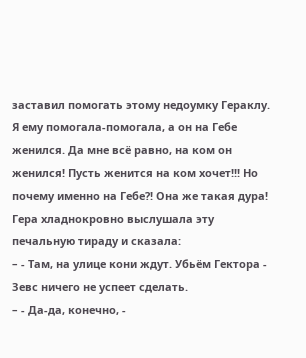заставил помогать этому недоумку Гераклу. Я ему помогала-помогала, а он на Гебе женился. Да мне всё равно, на ком он женился! Пусть женится на ком хочет!!! Но почему именно на Гебе?! Она же такая дура!
Гера хладнокровно выслушала эту печальную тираду и сказала:
– - Там, на улице кони ждут. Убьём Гектора - Зевс ничего не успеет сделать.
– - Да-да, конечно, -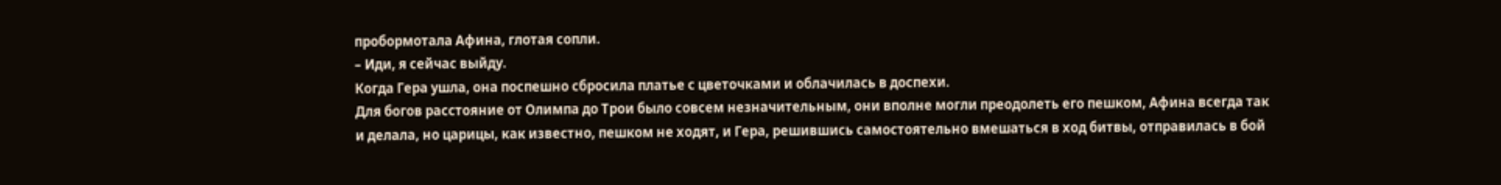пробормотала Афина, глотая сопли.
– Иди, я сейчас выйду.
Когда Гера ушла, она поспешно сбросила платье с цветочками и облачилась в доспехи.
Для богов расстояние от Олимпа до Трои было совсем незначительным, они вполне могли преодолеть его пешком, Афина всегда так и делала, но царицы, как известно, пешком не ходят, и Гера, решившись самостоятельно вмешаться в ход битвы, отправилась в бой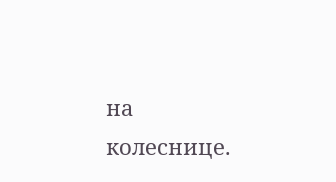на колеснице.